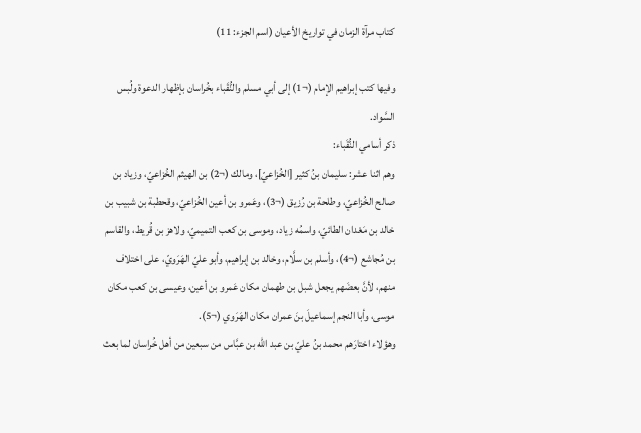كتاب مرآة الزمان في تواريخ الأعيان (اسم الجزء: 11)

وفيها كتب إبراهيم الإمام (¬1) إلى أبي مسلم والنُّقَباء بخُراسان بإظهار الدعوة ولُبس السَّواد.
ذكر أسامي النُّقَباء:
وهم اثنا عشر: سليمان بنُ كثير [الخُزاعيّ]، ومالك (¬2) بن الهيثم الخُزاعيّ، وزياد بن صالح الخُزاعيّ، وطلحة بن رُزيق (¬3)، وعَمرو بن أعين الخُزاعيّ، وقحطبة بن شبيب بن خالد بن مَعْدان الطائيّ، واسمُه زياد، وموسى بن كعب التميميّ، ولاهز بن قُريط، والقاسم بن مُجاشع (¬4)، وأسلم بن سلَّام، وخالد بن إبراهيم، وأبو عليّ الهَرَويّ، على اختلاف منهم، لأنَّ بعضَهم يجعل شبل بن طهمان مكان عَمرو بن أعين، وعيسى بن كعب مكان موسى، وأبا النجم إسماعيلَ بنَ عمران مكان الهَرَوي (¬5).
وهؤلاء اختارَهم محمد بنُ عليّ بن عبد الله بن عبَّاس من سبعين من أهل خُراسان لما بعث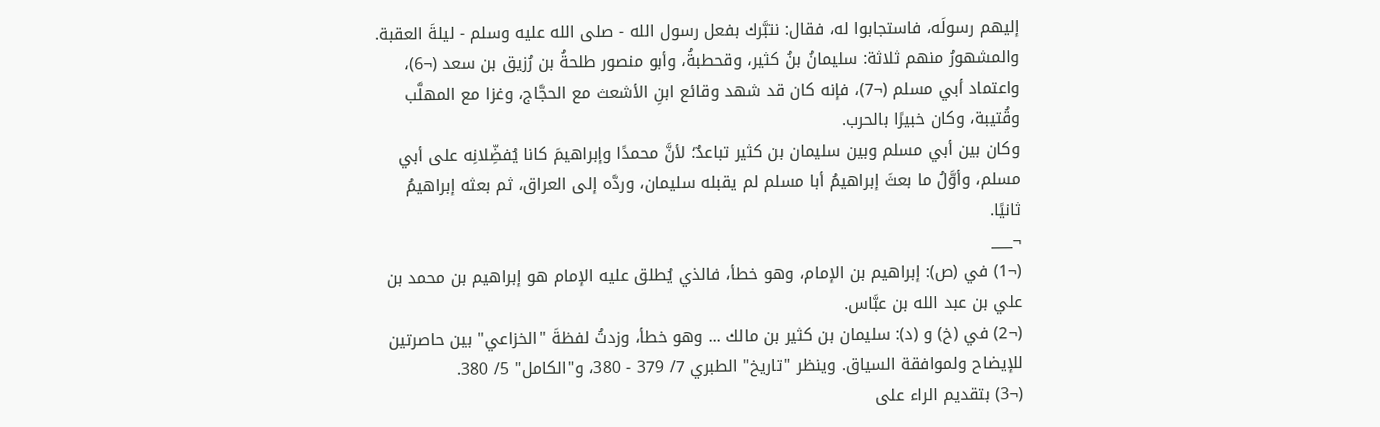إليهم رسولَه، فاستجابوا له، فقال: نتبَّرك بفعل رسول الله - صلى الله عليه وسلم - ليلةَ العقبة.
والمشهورُ منهم ثلاثة: سليمانُ بنُ كثير، وقحطبةُ، وأبو منصور طلحةُ بن رُزيق بن سعد (¬6)، واعتماد أبي مسلم (¬7)، فإنه كان قد شهد وقائع ابنِ الأشعث مع الحجَّاج، وغزا مع المهلَّب وقُتيبة، وكان خبيرًا بالحرب.
وكان بين أبي مسلم وبين سليمان بن كثير تباعدٌ؛ لأنَّ محمدًا وإبراهيمَ كانا يُفضِّلانِه على أبي مسلم، وأوَّلُ ما بعثَ إبراهيمُ أبا مسلم لم يقبله سليمان، وردَّه إلى العراق، ثم بعثه إبراهيمُ ثانيًا.
¬___
(¬1) في (ص): إبراهيم بن الإمام، وهو خطأ، فالذي يُطلق عليه الإمام هو إبراهيم بن محمد بن علي بن عبد الله بن عبَّاس.
(¬2) في (خ) و (د): سليمان بن كثير بن مالك ... وهو خطأ، وزدتُ لفظةَ "الخزاعي" بين حاصرتين للإيضاح ولموافقة السياق. وينظر "تاريخ" الطبري 7/ 379 - 380، و"الكامل" 5/ 380.
(¬3) بتقديم الراء على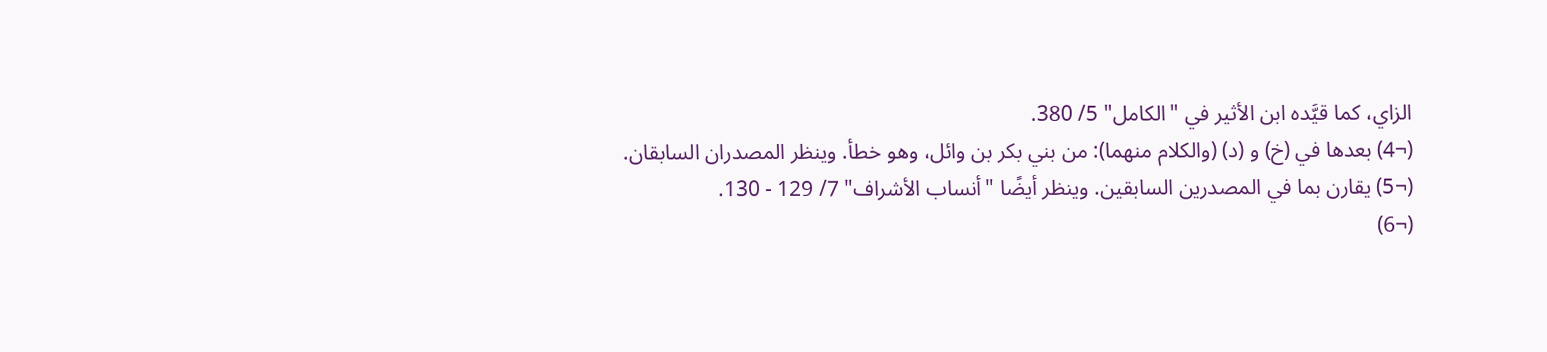الزاي، كما قيَّده ابن الأثير في "الكامل" 5/ 380.
(¬4) بعدها في (خ) و (د) (والكلام منهما): من بني بكر بن وائل، وهو خطأ. وينظر المصدران السابقان.
(¬5) يقارن بما في المصدرين السابقين. وينظر أيضًا "أنساب الأشراف" 7/ 129 - 130.
(¬6)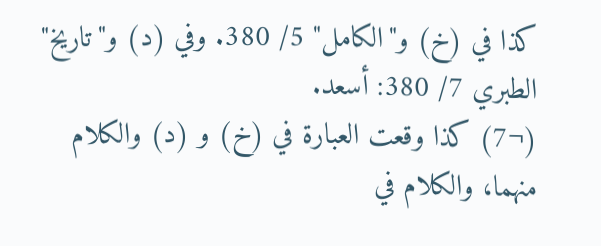كذا في (خ) و"الكامل" 5/ 380. وفي (د) و"تاريخ" الطبري 7/ 380: أسعد.
(¬7) كذا وقعت العبارة في (خ) و (د) والكلام منهما، والكلام في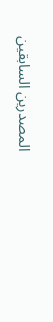المصدرين السابقين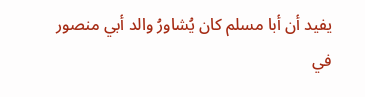يفيد أن أبا مسلم كان يُشاورُ والد أبي منصور في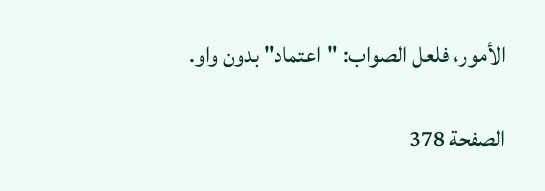الأمور، فلعل الصواب: "اعتماد" بدون واو.

الصفحة 378